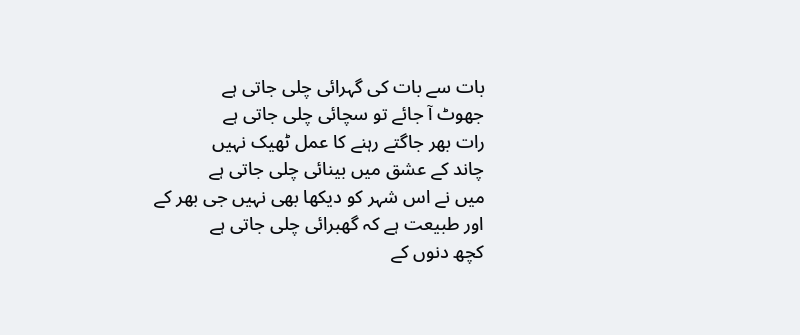بات سے بات کی گہرائی چلی جاتی ہے
جھوٹ آ جائے تو سچائی چلی جاتی ہے
رات بھر جاگتے رہنے کا عمل ٹھیک نہیں
چاند کے عشق میں بینائی چلی جاتی ہے
میں نے اس شہر کو دیکھا بھی نہیں جی بھر کے
اور طبیعت ہے کہ گھبرائی چلی جاتی ہے
کچھ دنوں کے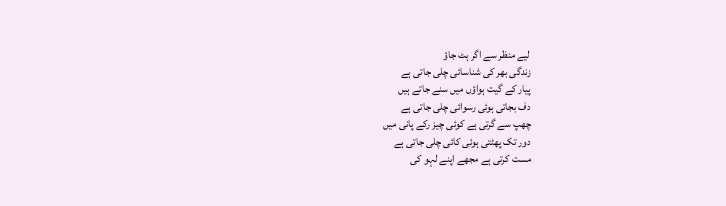لیے منظر سے اگر ہٹ جاؤ
زندگی بھر کی شناسائی چلی جاتی ہے
پیار کے گیت ہواؤں میں سنے جاتے ہیں
دف بجاتی ہوئی رسوائی چلی جاتی ہے
چھپ سے گرتی ہے کوئی چیز رکے پانی میں
دور تک پھٹتی ہوئی کائی چلی جاتی ہے
مست کرتی ہے مجھے اپنے لہو کی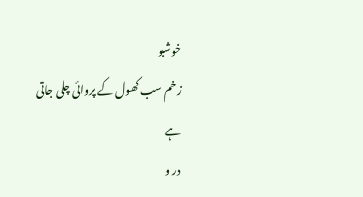خوشبو
زخم سب کھول کے پروائی چلی جاتی ہے
در و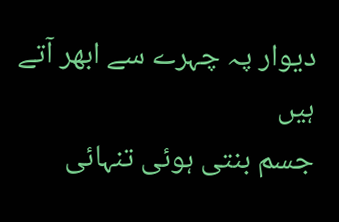دیوار پہ چہرے سے ابھر آتے ہیں
جسم بنتی ہوئی تنہائی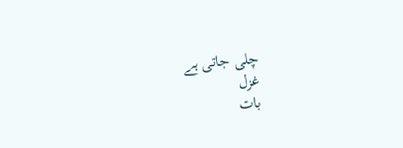چلی جاتی ہے
غزل
بات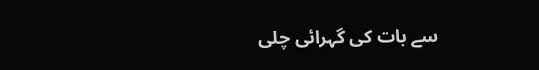سے بات کی گہرائی چلی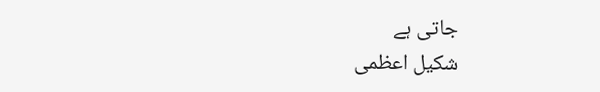جاتی ہے
شکیل اعظمی